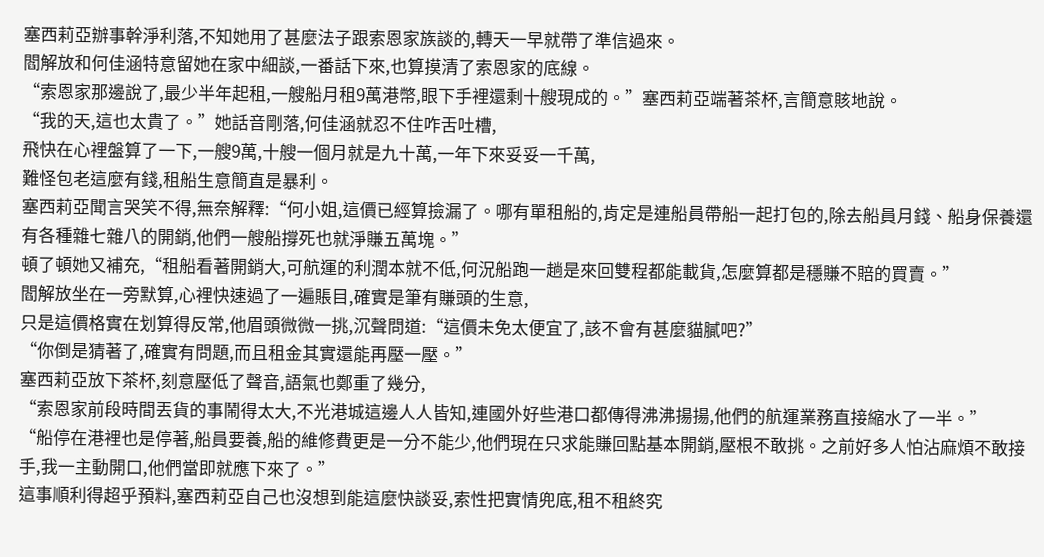塞西莉亞辦事幹淨利落,不知她用了甚麼法子跟索恩家族談的,轉天一早就帶了準信過來。
閻解放和何佳涵特意留她在家中細談,一番話下來,也算摸清了索恩家的底線。
“索恩家那邊說了,最少半年起租,一艘船月租9萬港幣,眼下手裡還剩十艘現成的。”塞西莉亞端著茶杯,言簡意賅地說。
“我的天,這也太貴了。”她話音剛落,何佳涵就忍不住咋舌吐槽,
飛快在心裡盤算了一下,一艘9萬,十艘一個月就是九十萬,一年下來妥妥一千萬,
難怪包老這麼有錢,租船生意簡直是暴利。
塞西莉亞聞言哭笑不得,無奈解釋:“何小姐,這價已經算撿漏了。哪有單租船的,肯定是連船員帶船一起打包的,除去船員月錢、船身保養還有各種雜七雜八的開銷,他們一艘船撐死也就淨賺五萬塊。”
頓了頓她又補充,“租船看著開銷大,可航運的利潤本就不低,何況船跑一趟是來回雙程都能載貨,怎麼算都是穩賺不賠的買賣。”
閻解放坐在一旁默算,心裡快速過了一遍賬目,確實是筆有賺頭的生意,
只是這價格實在划算得反常,他眉頭微微一挑,沉聲問道:“這價未免太便宜了,該不會有甚麼貓膩吧?”
“你倒是猜著了,確實有問題,而且租金其實還能再壓一壓。”
塞西莉亞放下茶杯,刻意壓低了聲音,語氣也鄭重了幾分,
“索恩家前段時間丟貨的事鬧得太大,不光港城這邊人人皆知,連國外好些港口都傳得沸沸揚揚,他們的航運業務直接縮水了一半。”
“船停在港裡也是停著,船員要養,船的維修費更是一分不能少,他們現在只求能賺回點基本開銷,壓根不敢挑。之前好多人怕沾麻煩不敢接手,我一主動開口,他們當即就應下來了。”
這事順利得超乎預料,塞西莉亞自己也沒想到能這麼快談妥,索性把實情兜底,租不租終究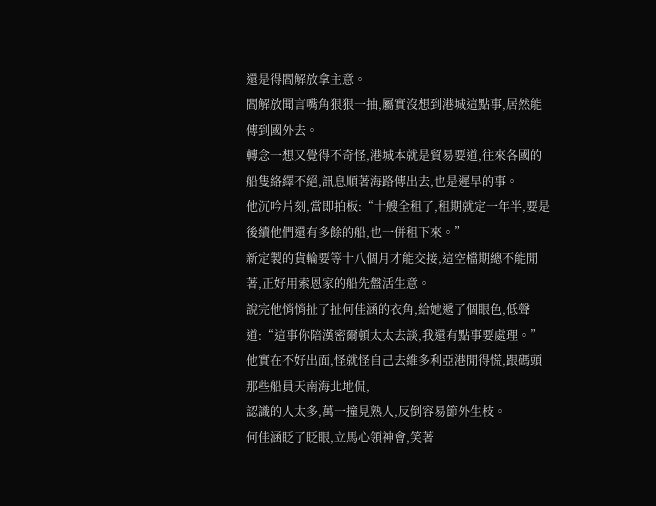還是得閻解放拿主意。
閻解放聞言嘴角狠狠一抽,屬實沒想到港城這點事,居然能傳到國外去。
轉念一想又覺得不奇怪,港城本就是貿易要道,往來各國的船隻絡繹不絕,訊息順著海路傳出去,也是遲早的事。
他沉吟片刻,當即拍板:“十艘全租了,租期就定一年半,要是後續他們還有多餘的船,也一併租下來。”
新定製的貨輪要等十八個月才能交接,這空檔期總不能閒著,正好用索恩家的船先盤活生意。
說完他悄悄扯了扯何佳涵的衣角,給她遞了個眼色,低聲道:“這事你陪漢密爾頓太太去談,我還有點事要處理。”
他實在不好出面,怪就怪自己去維多利亞港閒得慌,跟碼頭那些船員天南海北地侃,
認識的人太多,萬一撞見熟人,反倒容易節外生枝。
何佳涵眨了眨眼,立馬心領神會,笑著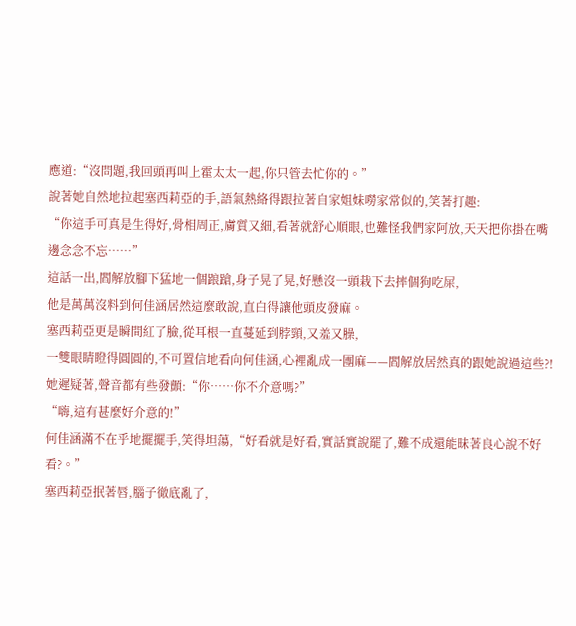應道:“沒問題,我回頭再叫上霍太太一起,你只管去忙你的。”
說著她自然地拉起塞西莉亞的手,語氣熱絡得跟拉著自家姐妹嘮家常似的,笑著打趣:
“你這手可真是生得好,骨相周正,膚質又細,看著就舒心順眼,也難怪我們家阿放,天天把你掛在嘴邊念念不忘……”
這話一出,閻解放腳下猛地一個踉蹌,身子晃了晃,好懸沒一頭栽下去摔個狗吃屎,
他是萬萬沒料到何佳涵居然這麼敢說,直白得讓他頭皮發麻。
塞西莉亞更是瞬間紅了臉,從耳根一直蔓延到脖頸,又羞又臊,
一雙眼睛瞪得圓圓的,不可置信地看向何佳涵,心裡亂成一團麻——閻解放居然真的跟她說過這些?!
她遲疑著,聲音都有些發顫:“你……你不介意嗎?”
“嗨,這有甚麼好介意的!”
何佳涵滿不在乎地擺擺手,笑得坦蕩,“好看就是好看,實話實說罷了,難不成還能昧著良心說不好看?。”
塞西莉亞抿著唇,腦子徹底亂了,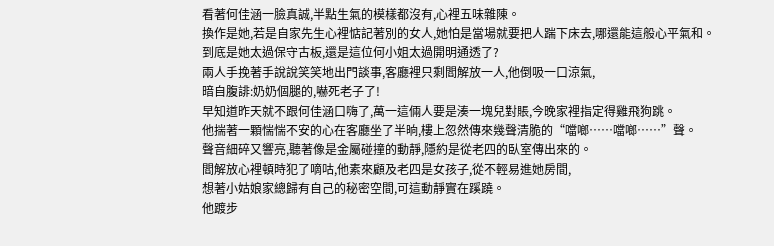看著何佳涵一臉真誠,半點生氣的模樣都沒有,心裡五味雜陳。
換作是她,若是自家先生心裡惦記著別的女人,她怕是當場就要把人踹下床去,哪還能這般心平氣和。
到底是她太過保守古板,還是這位何小姐太過開明通透了?
兩人手挽著手說說笑笑地出門談事,客廳裡只剩閻解放一人,他倒吸一口涼氣,
暗自腹誹:奶奶個腿的,嚇死老子了!
早知道昨天就不跟何佳涵口嗨了,萬一這倆人要是湊一塊兒對賬,今晚家裡指定得雞飛狗跳。
他揣著一顆惴惴不安的心在客廳坐了半晌,樓上忽然傳來幾聲清脆的“噹啷……噹啷……”聲。
聲音細碎又響亮,聽著像是金屬碰撞的動靜,隱約是從老四的臥室傳出來的。
閻解放心裡頓時犯了嘀咕,他素來顧及老四是女孩子,從不輕易進她房間,
想著小姑娘家總歸有自己的秘密空間,可這動靜實在蹊蹺。
他踱步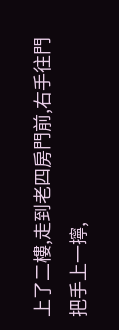上了二樓,走到老四房門前,右手往門把手上一擰,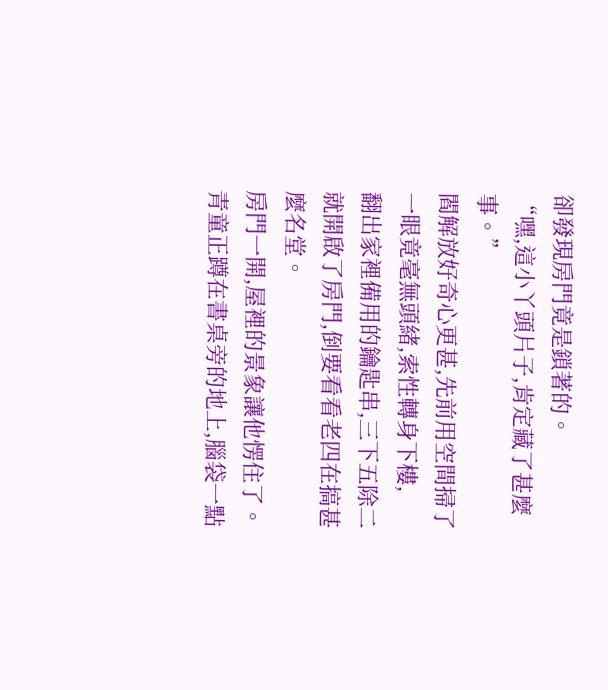卻發現房門竟是鎖著的。
“嘿,這小丫頭片子,肯定藏了甚麼事。”
閻解放好奇心更甚,先前用空間掃了一眼竟毫無頭緒,索性轉身下樓,
翻出家裡備用的鑰匙串,三下五除二就開啟了房門,倒要看看老四在搞甚麼名堂。
房門一開,屋裡的景象讓他愣住了。
青童正蹲在書桌旁的地上,腦袋一點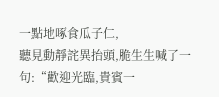一點地啄食瓜子仁,
聽見動靜詫異抬頭,脆生生喊了一句:“歡迎光臨,貴賓一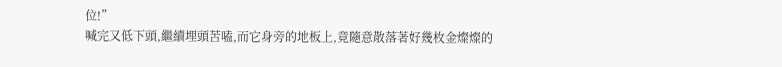位!”
喊完又低下頭,繼續埋頭苦嗑,而它身旁的地板上,竟隨意散落著好幾枚金燦燦的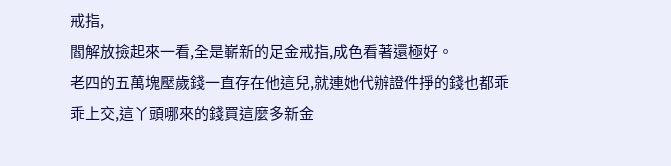戒指,
閻解放撿起來一看,全是嶄新的足金戒指,成色看著還極好。
老四的五萬塊壓歲錢一直存在他這兒,就連她代辦證件掙的錢也都乖乖上交,這丫頭哪來的錢買這麼多新金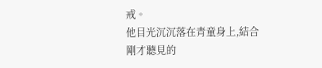戒。
他目光沉沉落在青童身上,結合剛才聽見的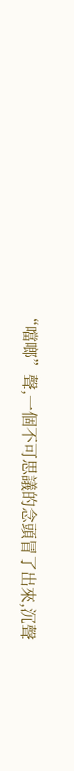“噹啷”聲,一個不可思議的念頭冒了出來,沉聲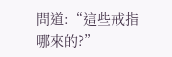問道:“這些戒指哪來的?”